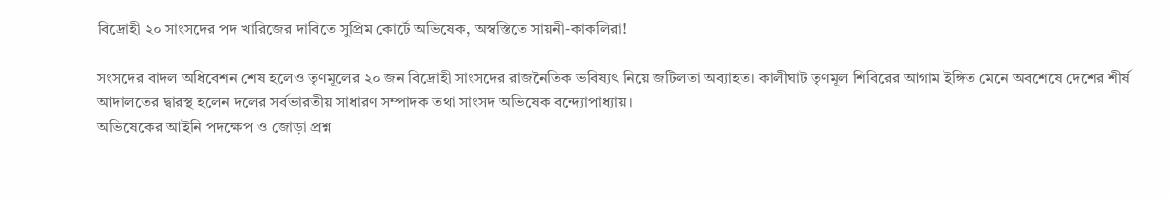বিদ্রোহী ২০ সাংসদের পদ খারিজের দাবিতে সুপ্রিম কোর্টে অভিষেক, অস্বস্তিতে সায়নী-কাকলিরা!

সংসদের বাদল অধিবেশন শেষ হলেও তৃণমূলের ২০ জন বিদ্রোহী সাংসদের রাজনৈতিক ভবিষ্যৎ নিয়ে জটিলতা অব্যাহত। কালীঘাট তৃণমূল শিবিরের আগাম ইঙ্গিত মেনে অবশেষে দেশের শীর্ষ আদালতের দ্বারস্থ হলেন দলের সর্বভারতীয় সাধারণ সম্পাদক তথা সাংসদ অভিষেক বন্দ্যোপাধ্যায়।
অভিষেকের আইনি পদক্ষেপ ও জোড়া প্রশ্ন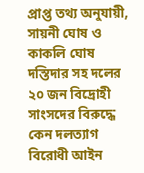প্রাপ্ত তথ্য অনুযায়ী, সায়নী ঘোষ ও কাকলি ঘোষ দস্তিদার সহ দলের ২০ জন বিদ্রোহী সাংসদের বিরুদ্ধে কেন দলত্যাগ বিরোধী আইন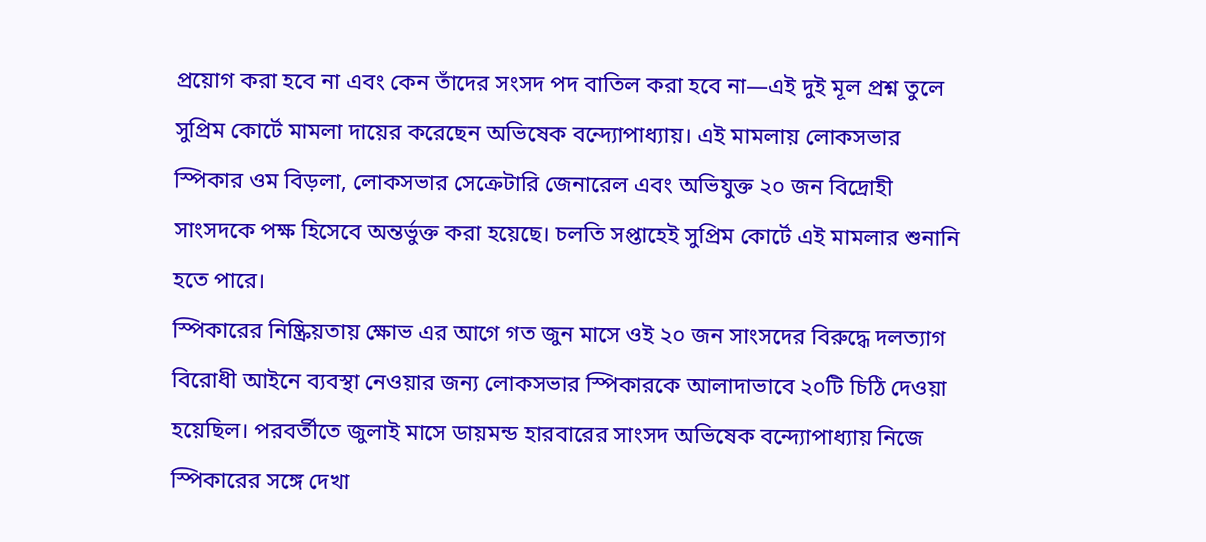প্রয়োগ করা হবে না এবং কেন তাঁদের সংসদ পদ বাতিল করা হবে না—এই দুই মূল প্রশ্ন তুলে সুপ্রিম কোর্টে মামলা দায়ের করেছেন অভিষেক বন্দ্যোপাধ্যায়। এই মামলায় লোকসভার স্পিকার ওম বিড়লা, লোকসভার সেক্রেটারি জেনারেল এবং অভিযুক্ত ২০ জন বিদ্রোহী সাংসদকে পক্ষ হিসেবে অন্তর্ভুক্ত করা হয়েছে। চলতি সপ্তাহেই সুপ্রিম কোর্টে এই মামলার শুনানি হতে পারে।
স্পিকারের নিষ্ক্রিয়তায় ক্ষোভ এর আগে গত জুন মাসে ওই ২০ জন সাংসদের বিরুদ্ধে দলত্যাগ বিরোধী আইনে ব্যবস্থা নেওয়ার জন্য লোকসভার স্পিকারকে আলাদাভাবে ২০টি চিঠি দেওয়া হয়েছিল। পরবর্তীতে জুলাই মাসে ডায়মন্ড হারবারের সাংসদ অভিষেক বন্দ্যোপাধ্যায় নিজে স্পিকারের সঙ্গে দেখা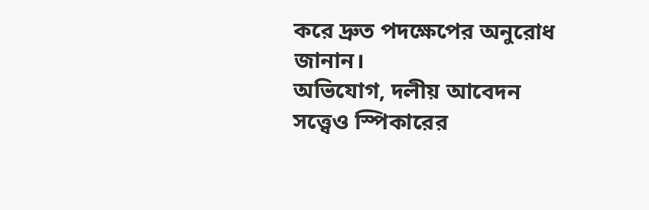করে দ্রুত পদক্ষেপের অনুরোধ জানান।
অভিযোগ, দলীয় আবেদন সত্ত্বেও স্পিকারের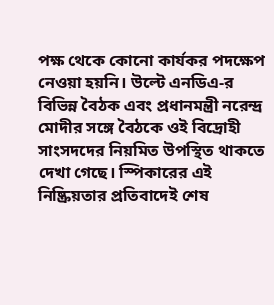পক্ষ থেকে কোনো কার্যকর পদক্ষেপ নেওয়া হয়নি। উল্টে এনডিএ-র বিভিন্ন বৈঠক এবং প্রধানমন্ত্রী নরেন্দ্র মোদীর সঙ্গে বৈঠকে ওই বিদ্রোহী সাংসদদের নিয়মিত উপস্থিত থাকতে দেখা গেছে। স্পিকারের এই নিষ্ক্রিয়তার প্রতিবাদেই শেষ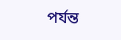পর্যন্ত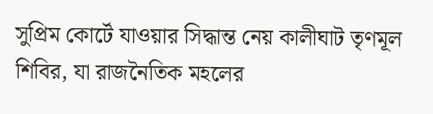সুপ্রিম কোর্টে যাওয়ার সিদ্ধান্ত নেয় কালীঘাট তৃণমূল শিবির, যা রাজনৈতিক মহলের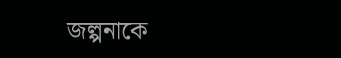জল্পনাকে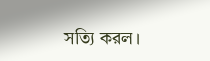সত্যি করল।